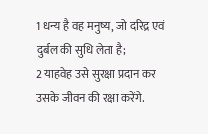1 धन्य है वह मनुष्य, जो दरिद्र एवं दुर्बल की सुधि लेता है;
2 याहवेह उसे सुरक्षा प्रदान कर उसके जीवन की रक्षा करेंगे.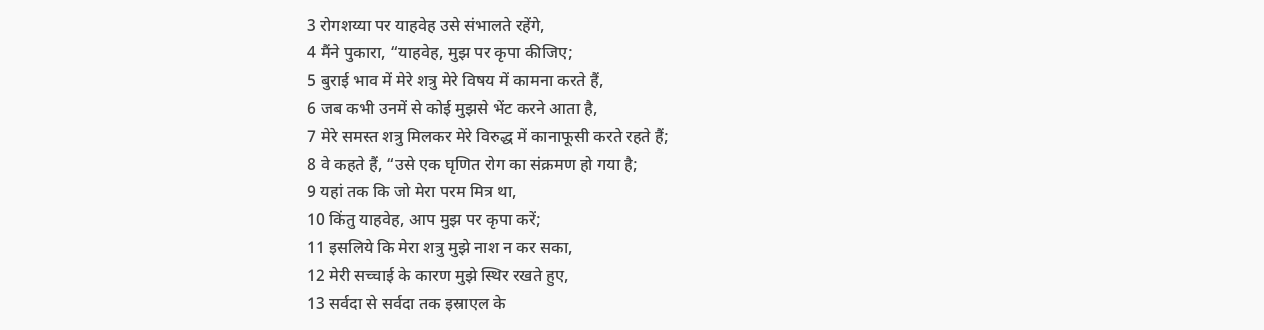3 रोगशय्या पर याहवेह उसे संभालते रहेंगे,
4 मैंने पुकारा, “याहवेह, मुझ पर कृपा कीजिए;
5 बुराई भाव में मेरे शत्रु मेरे विषय में कामना करते हैं,
6 जब कभी उनमें से कोई मुझसे भेंट करने आता है,
7 मेरे समस्त शत्रु मिलकर मेरे विरुद्ध में कानाफूसी करते रहते हैं;
8 वे कहते हैं, “उसे एक घृणित रोग का संक्रमण हो गया है;
9 यहां तक कि जो मेरा परम मित्र था,
10 किंतु याहवेह, आप मुझ पर कृपा करें;
11 इसलिये कि मेरा शत्रु मुझे नाश न कर सका,
12 मेरी सच्चाई के कारण मुझे स्थिर रखते हुए,
13 सर्वदा से सर्वदा तक इस्राएल के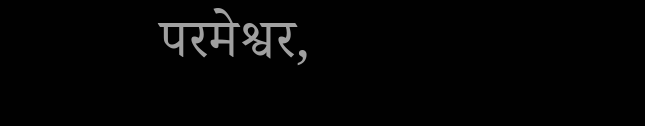परमेश्वर,